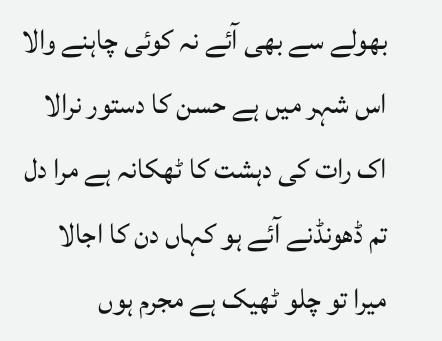بھولے سے بھی آئے نہ کوئی چاہنے والا
اس شہر میں ہے حسن کا دستور نرالا
اک رات کی دہشت کا ٹھکانہ ہے مرا دل
تم ڈھونڈنے آئے ہو کہاں دن کا اجالا
میرا تو چلو ٹھیک ہے مجرم ہوں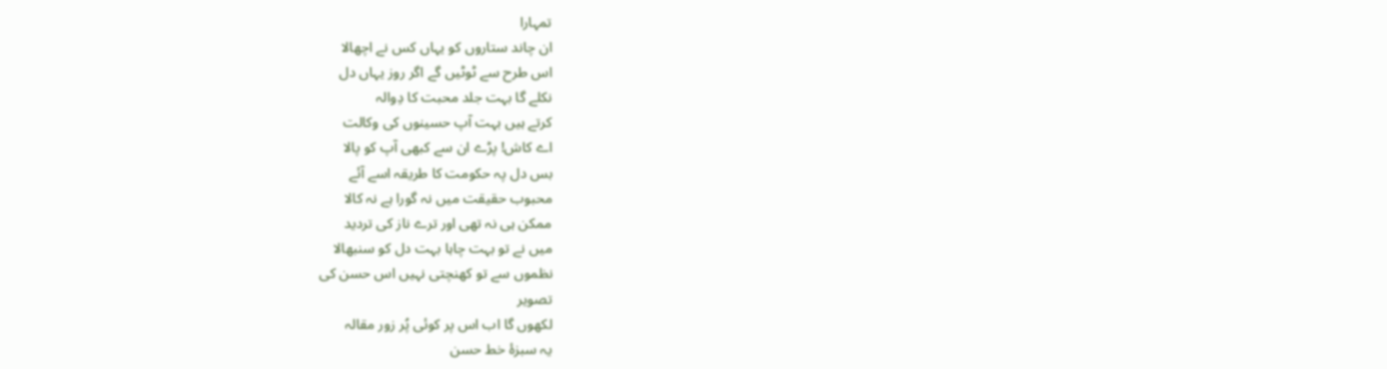تمہارا
ان چاند ستاروں کو یہاں کس نے اچھالا
اس طرح سے ٹوٹیں گے اگر روز یہاں دل
نکلے گا بہت جلد محبت کا دِوالہ
کرتے ہیں بہت آپ حسینوں کی وکالت
اے کاش! پڑے ان سے کبھی آپ کو پالا
بس دل پہ حکومت کا طریقہ اسے آئے
محبوب حقیقت میں نہ گورا ہے نہ کالا
ممکن ہی نہ تھی اور ترے ناز کی تردید
میں نے تو بہت چاہا بہت دل کو سنبھالا
نظموں سے تو کھنچتی نہیں اس حسن کی
تصویر
لکھوں گا اب اس پر کوئی پُر زور مقالہ
یہ سبزۂ خط حسن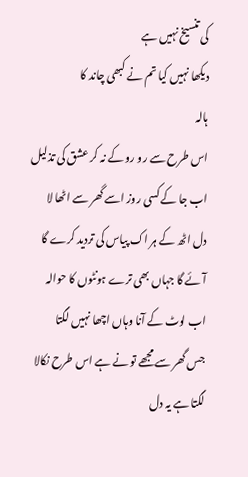کی تنسیخ نہیں ہے
دیکھا نہیں کیا تم نے کبھی چاند کا
ہالہ
اس طرح سے رو رو کے نہ کر عشق کی تذلیل
اب جا کے کسی روز اسے گھر سے اٹھا لا
دل اٹھ کے ہر اک پیاس کی تردید کرے گا
آئے گا جہاں بھی ترے ہونٹوں کا حوالہ
اب لوٹ کے آنا وہاں اچھا نہیں لگتا
جس گھر سے مجھے تو نے ہے اس طرح نکالا
لگتا ہے یہ دل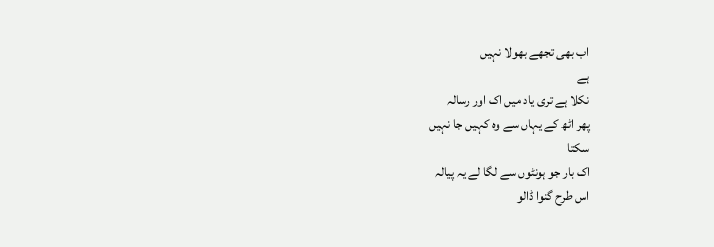اب بھی تجھے بھولا نہیں
ہے
نکلا ہے تری یاد میں اک اور رسالہ
پھر اٹھ کے یہاں سے وہ کہیں جا نہیں
سکتا
اک بار جو ہونٹوں سے لگا لے یہ پیالہ
اس طرح گنوا ڈالو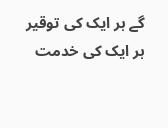گے ہر ایک کی توقیر
ہر ایک کی خدمت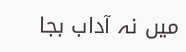میں نہ آداب بجا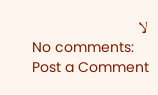لا
No comments:
Post a Comment